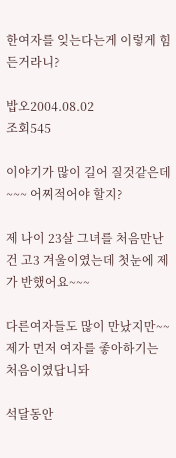한여자를 잊는다는게 이렇게 힘든거라니?

밥오2004.08.02
조회545

이야기가 많이 길어 질것같은데 ~~~ 어찌적어야 할지?

제 나이 23살 그녀를 처음만난건 고3 겨울이였는데 첫눈에 제가 반했어요~~~

다른여자들도 많이 만났지만~~ 제가 먼저 여자를 좋아하기는 처음이였답니돠

석달동안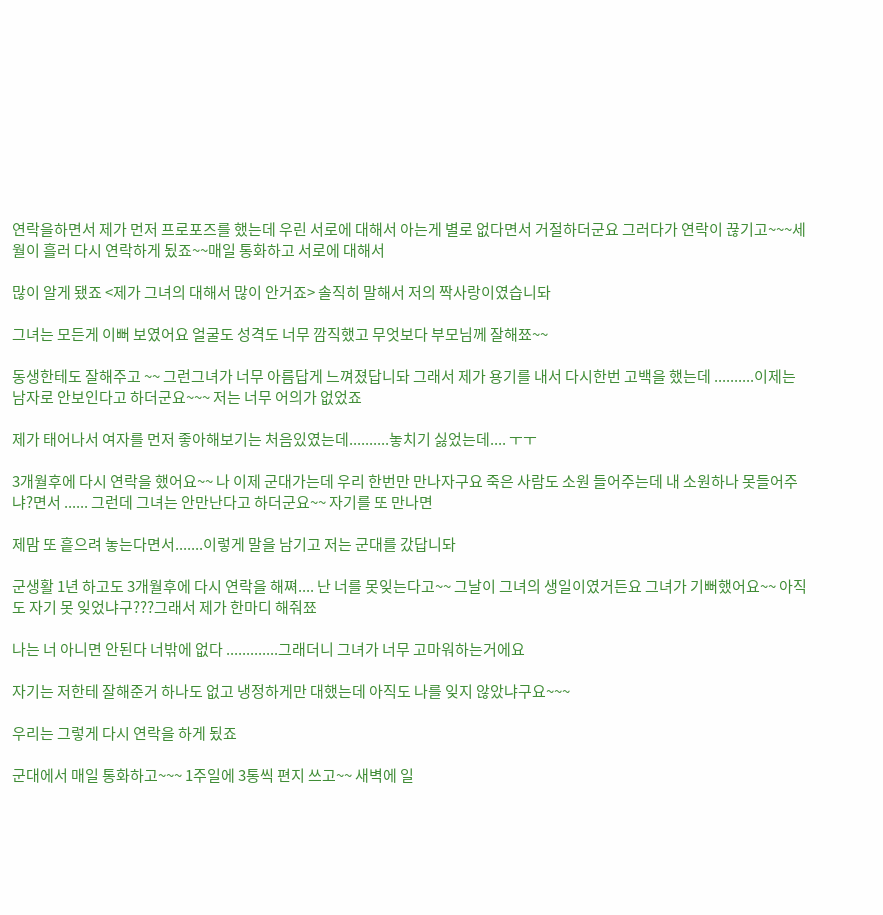연락을하면서 제가 먼저 프로포즈를 했는데 우린 서로에 대해서 아는게 별로 없다면서 거절하더군요 그러다가 연락이 끊기고~~~세월이 흘러 다시 연락하게 됬죠~~매일 통화하고 서로에 대해서

많이 알게 됐죠 <제가 그녀의 대해서 많이 안거죠> 솔직히 말해서 저의 짝사랑이였습니돠

그녀는 모든게 이뻐 보였어요 얼굴도 성격도 너무 깜직했고 무엇보다 부모님께 잘해쬬~~

동생한테도 잘해주고 ~~ 그런그녀가 너무 아름답게 느껴졌답니돠 그래서 제가 용기를 내서 다시한번 고백을 했는데 ..........이제는 남자로 안보인다고 하더군요~~~ 저는 너무 어의가 없었죠

제가 태어나서 여자를 먼저 좋아해보기는 처음있였는데..........놓치기 싫었는데.... ㅜㅜ

3개월후에 다시 연락을 했어요~~ 나 이제 군대가는데 우리 한번만 만나자구요 죽은 사람도 소원 들어주는데 내 소원하나 못들어주냐?면서 ...... 그런데 그녀는 안만난다고 하더군요~~ 자기를 또 만나면

제맘 또 흩으려 놓는다면서.......이렇게 말을 남기고 저는 군대를 갔답니돠

군생활 1년 하고도 3개월후에 다시 연락을 해쪄.... 난 너를 못잊는다고~~ 그날이 그녀의 생일이였거든요 그녀가 기뻐했어요~~ 아직도 자기 못 잊었냐구???그래서 제가 한마디 해줘쬬

나는 너 아니면 안된다 너밖에 없다 .............그래더니 그녀가 너무 고마워하는거에요

자기는 저한테 잘해준거 하나도 없고 냉정하게만 대했는데 아직도 나를 잊지 않았냐구요~~~

우리는 그렇게 다시 연락을 하게 됬죠

군대에서 매일 통화하고~~~ 1주일에 3통씩 편지 쓰고~~ 새벽에 일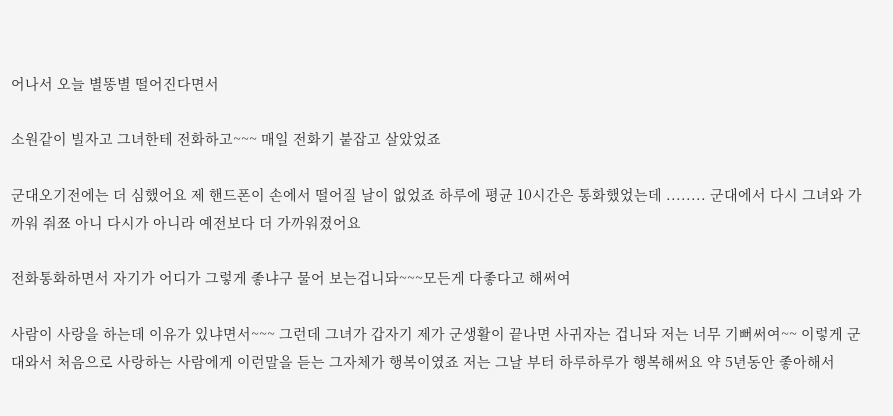어나서 오늘 별똥별 떨어진다면서

소원같이 빌자고 그녀한테 전화하고~~~ 매일 전화기 붙잡고 살았었죠

군대오기전에는 더 심했어요 제 핸드폰이 손에서 떨어질 날이 없었죠 하루에 평균 10시간은 통화했었는데 ........ 군대에서 다시 그녀와 가까워 줘쬬 아니 다시가 아니라 예전보다 더 가까워졌어요

전화통화하면서 자기가 어디가 그렇게 좋냐구 물어 보는겁니돠~~~모든게 다좋다고 해써여

사람이 사랑을 하는데 이유가 있냐면서~~~ 그런데 그녀가 갑자기 제가 군생활이 끝나면 사귀자는 겁니돠 저는 너무 기뻐써여~~ 이렇게 군대와서 처음으로 사랑하는 사람에게 이런말을 듣는 그자체가 행복이였죠 저는 그날 부터 하루하루가 행복해써요 약 5년동안 좋아해서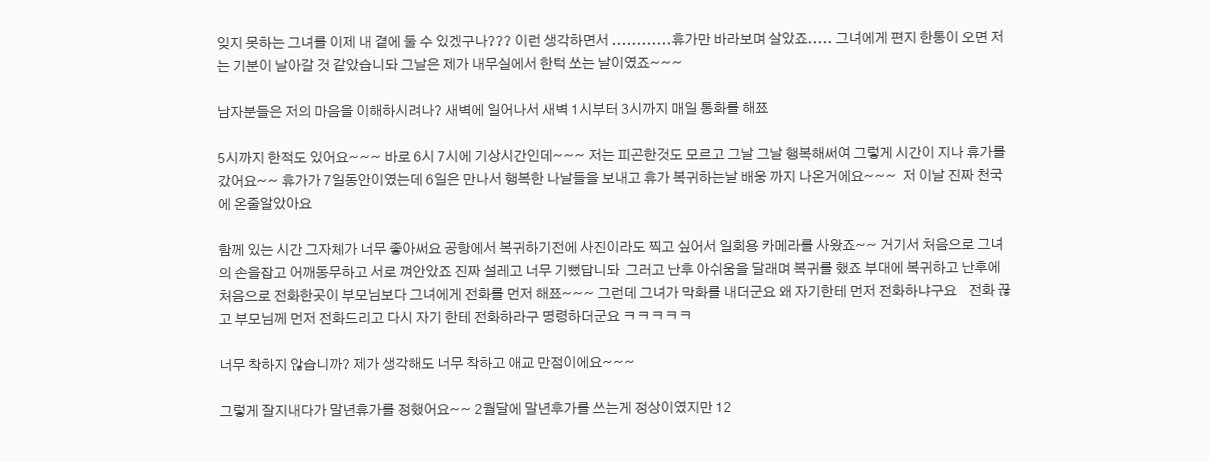잊지 못하는 그녀를 이제 내 곁에 둘 수 있겠구나??? 이런 생각하면서 ............휴가만 바라보며 살았죠..... 그녀에게 편지 한통이 오면 저는 기분이 날아갈 것 같았습니돠 그날은 제가 내무실에서 한턱 쏘는 날이였죠~~~

남자분들은 저의 마음을 이해하시려나? 새벽에 일어나서 새벽 1시부터 3시까지 매일 통화를 해쬬

5시까지 한적도 있어요~~~ 바로 6시 7시에 기상시간인데~~~ 저는 피곤한것도 모르고 그날 그날 행복해써여 그렇게 시간이 지나 휴가를 갔어요~~ 휴가가 7일동안이였는데 6일은 만나서 행복한 나날들을 보내고 휴가 복귀하는날 배웅 까지 나온거에요~~~  저 이날 진짜 천국에 온줄알았아요

함께 있는 시간 그자체가 너무 좋아써요 공항에서 복귀하기전에 사진이라도 찍고 싶어서 일회용 카메라를 사왔죠~~ 거기서 처음으로 그녀의 손을잡고 어깨동무하고 서로 껴안았죠 진짜 설레고 너무 기뻤답니돠  그러고 난후 아쉬움을 달래며 복귀를 했죠 부대에 복귀하고 난후에 처음으로 전화한곳이 부모님보다 그녀에게 전화를 먼저 해쬬~~~ 그런데 그녀가 막화를 내더군요 왜 자기한테 먼저 전화하냐구요    전화 끊고 부모님께 먼저 전화드리고 다시 자기 한테 전화하라구 명령하더군요 ㅋㅋㅋㅋㅋ

너무 착하지 않습니까? 제가 생각해도 너무 착하고 애교 만점이에요~~~

그렇게 잘지내다가 말년휴가를 정했어요~~ 2월달에 말년후가를 쓰는게 정상이였지만 12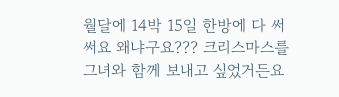월달에 14박 15일 한방에 다 써써요 왜냐구요??? 크리스마스를 그녀와 함께 보내고 싶었거든요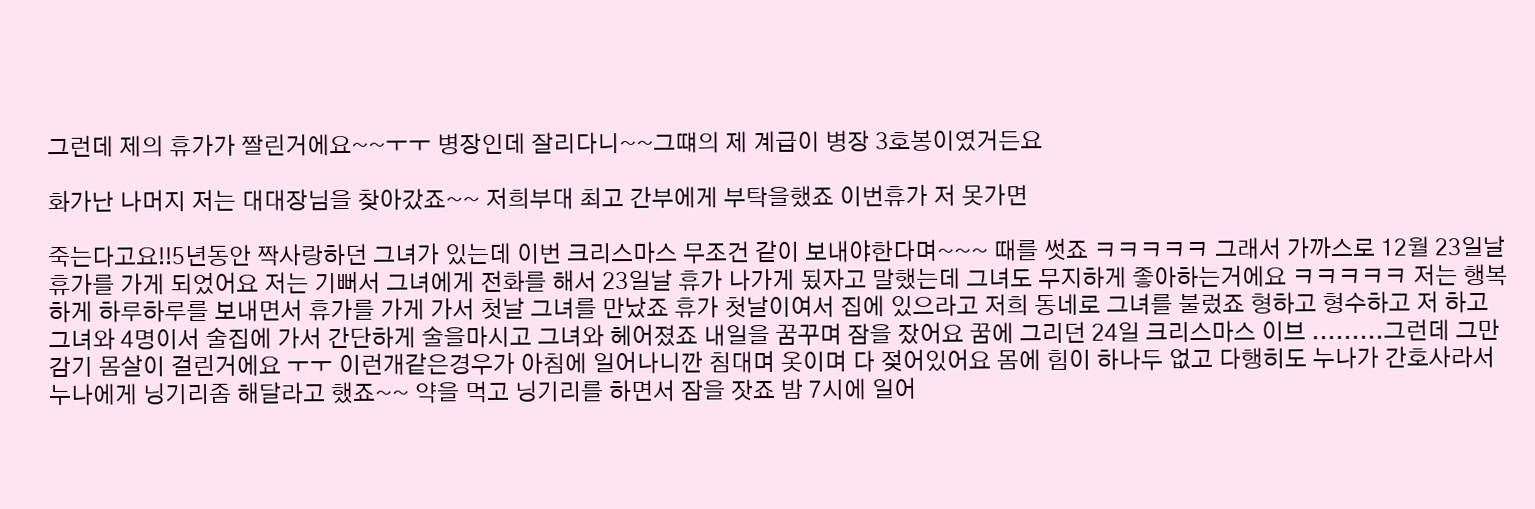그런데 제의 휴가가 짤린거에요~~ㅜㅜ 병장인데 잘리다니~~그떄의 제 계급이 병장 3호봉이였거든요

화가난 나머지 저는 대대장님을 찾아갔죠~~ 저희부대 최고 간부에게 부탁을했죠 이번휴가 저 못가면

죽는다고요!!5년동안 짝사랑하던 그녀가 있는데 이번 크리스마스 무조건 같이 보내야한다며~~~ 때를 썻죠 ㅋㅋㅋㅋㅋ 그래서 가까스로 12월 23일날 휴가를 가게 되었어요 저는 기뻐서 그녀에게 전화를 해서 23일날 휴가 나가게 됬자고 말했는데 그녀도 무지하게 좋아하는거에요 ㅋㅋㅋㅋㅋ 저는 행복하게 하루하루를 보내면서 휴가를 가게 가서 첫날 그녀를 만났죠 휴가 첫날이여서 집에 있으라고 저희 동네로 그녀를 불렀죠 형하고 형수하고 저 하고 그녀와 4명이서 술집에 가서 간단하게 술을마시고 그녀와 헤어졌죠 내일을 꿈꾸며 잠을 잤어요 꿈에 그리던 24일 크리스마스 이브 .........그런데 그만 감기 몸살이 걸린거에요 ㅜㅜ 이런개같은경우가 아침에 일어나니깐 침대며 옷이며 다 젖어있어요 몸에 힘이 하나두 없고 다행히도 누나가 간호사라서 누나에게 닝기리좀 해달라고 했죠~~ 약을 먹고 닝기리를 하면서 잠을 잣죠 밤 7시에 일어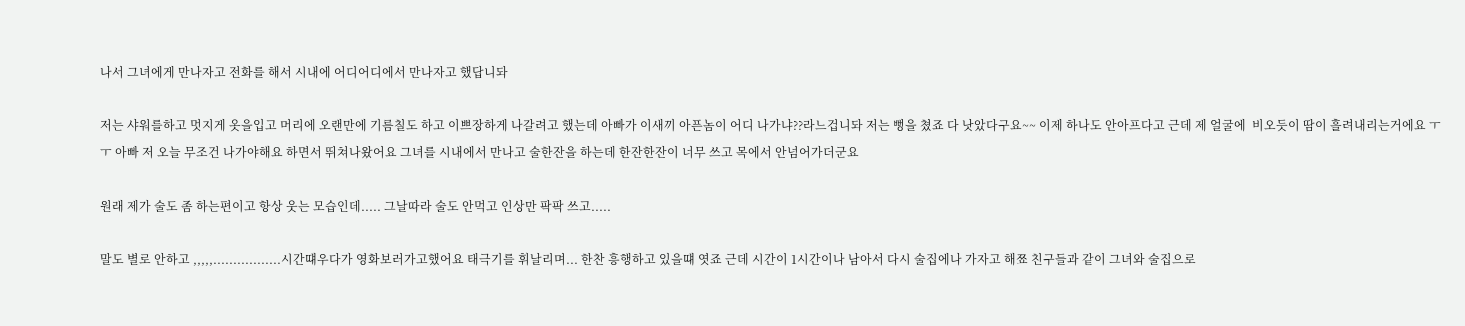나서 그녀에게 만나자고 전화를 해서 시내에 어디어디에서 만나자고 했답니돠

저는 샤워를하고 멋지게 옷을입고 머리에 오랜만에 기름칠도 하고 이쁘장하게 나갈려고 했는데 아빠가 이새끼 아픈놈이 어디 나가냐??라느겁니돠 저는 뻥을 쳤죠 다 낫았다구요~~ 이제 하나도 안아프다고 근데 제 얼굴에  비오듯이 땀이 흘려내리는거에요 ㅜㅜ 아빠 저 오늘 무조건 나가야해요 하면서 뛰쳐나왔어요 그녀를 시내에서 만나고 술한잔을 하는데 한잔한잔이 너무 쓰고 목에서 안넘어가더군요

원래 제가 술도 좀 하는편이고 항상 웃는 모습인데..... 그날따라 술도 안먹고 인상만 팍팍 쓰고.....

말도 별로 안하고 ,,,,,.................시간떄우다가 영화보러가고했어요 태극기를 휘날리며... 한찬 흥행하고 있을떄 엿죠 근데 시간이 1시간이나 남아서 다시 술집에나 가자고 해쬬 친구들과 같이 그녀와 술집으로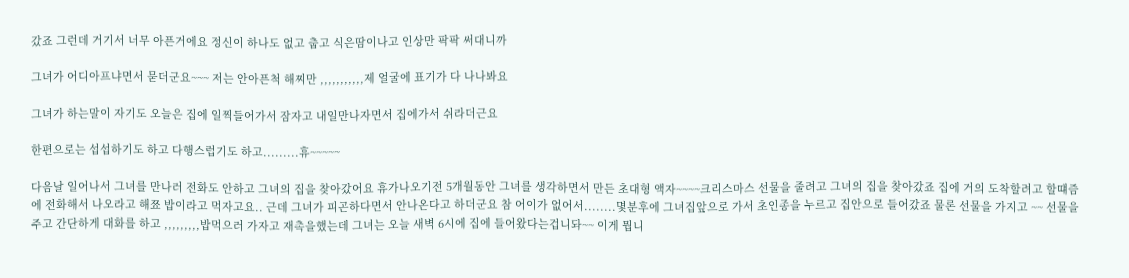갔죠 그런데 거기서 너무 아픈거에요 정신이 하나도 없고 춥고 식은땀이나고 인상만 팍팍 써대니까

그녀가 어디아프냐면서 묻더군요~~~ 저는 안아픈척 해찌만 ,,,,,,,,,,,제 얼굴에 표기가 다 나나봐요

그녀가 하는말이 자기도 오늘은 집에 일찍들어가서 잠자고 내일만나자면서 집에가서 쉬라더근요

한편으로는 섭섭하기도 하고 다행스럽기도 하고.........휴~~~~~

다음날 일어나서 그녀를 만나러 전화도 안하고 그녀의 집을 찾아갔어요 휴가나오기전 5개월동안 그녀를 생각하면서 만든 초대형 액자~~~~크리스마스 선물을 줄려고 그녀의 집을 찾아갔죠 집에 거의 도착할려고 할떄즘에 전화해서 나오라고 해쬬 밥이라고 먹자고요.. 근데 그녀가 피곤하다면서 안나온다고 하더군요 참 어이가 없어서........몇분후에 그녀집앞으로 가서 초인종을 누르고 집안으로 들어갔죠 물론 선물을 가지고 ~~ 선물을주고 간단하게 대화를 하고 ,,,,,,,,,밥먹으러 가자고 재촉을했는데 그녀는 오늘 새벽 6시에 집에 들어왔다는겁니돠~~ 이게 뭡니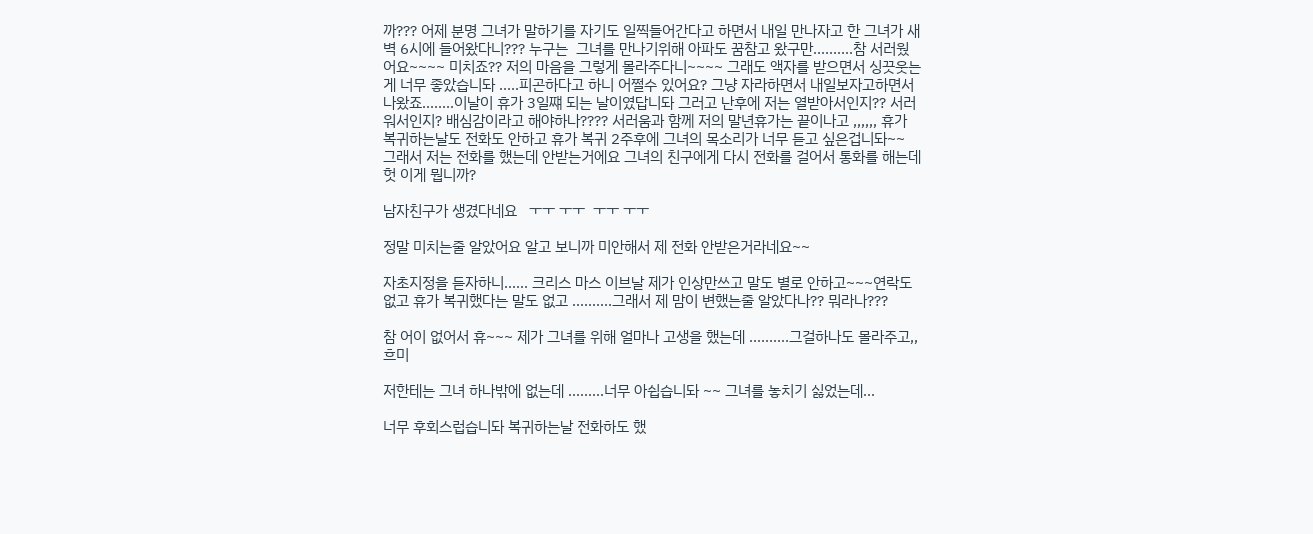까??? 어제 분명 그녀가 말하기를 자기도 일찍들어간다고 하면서 내일 만나자고 한 그녀가 새벽 6시에 들어왔다니??? 누구는  그녀를 만나기위해 아파도 꿈참고 왔구만..........참 서러웠어요~~~~ 미치죠?? 저의 마음을 그렇게 몰라주다니~~~~ 그래도 액자를 받으면서 싱끗웃는게 너무 좋았습니돠 .....피곤하다고 하니 어쩔수 있어요? 그냥 자라하면서 내일보자고하면서 나왔죠........이날이 휴가 3일쨰 되는 날이였답니돠 그러고 난후에 저는 열받아서인지?? 서러워서인지? 배심감이라고 해야하나???? 서러움과 함께 저의 말년휴가는 끝이나고 ,,,,,, 휴가 복귀하는날도 전화도 안하고 휴가 복귀 2주후에 그녀의 목소리가 너무 듣고 싶은겁니돠~~ 그래서 저는 전화를 했는데 안받는거에요 그녀의 친구에게 다시 전화를 걸어서 통화를 해는데 헛 이게 뭡니까?

남자친구가 생겼다네요   ㅜㅜ ㅜㅜ  ㅜㅜ ㅜㅜ

정말 미치는줄 알았어요 알고 보니까 미안해서 제 전화 안받은거라네요~~

자초지정을 듣자하니...... 크리스 마스 이브날 제가 인상만쓰고 말도 별로 안하고~~~연락도 없고 휴가 복귀했다는 말도 없고 ..........그래서 제 맘이 변했는줄 알았다나?? 뭐라나???

참 어이 없어서 휴~~~ 제가 그녀를 위해 얼마나 고생을 했는데 ..........그걸하나도 몰라주고,, 흐미

저한테는 그녀 하나밖에 없는데 .........너무 아쉽습니돠 ~~ 그녀를 놓치기 싫었는데...

너무 후회스럽습니돠 복귀하는날 전화하도 했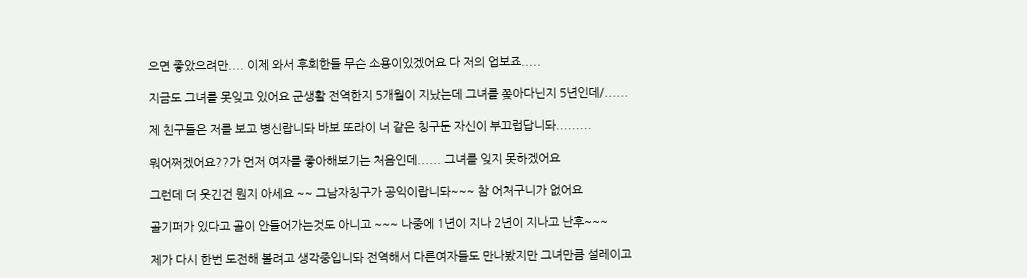으면 좋았으려만.... 이제 와서 후회한들 무슨 소용이있겠어요 다 저의 업보죠.....

지금도 그녀를 못잊고 있어요 군생활 전역한지 5개월이 지났는데 그녀를 쫒아다닌지 5년인데/......

제 친구들은 저를 보고 병신랍니돠 바보 또라이 너 같은 칭구둔 자신이 부끄럽답니돠.........

뭐어쩌겠어요??가 먼저 여자를 좋아해보기는 처음인데...... 그녀를 잊지 못하겠어요

그런데 더 웃긴건 뭔지 아세요 ~~ 그남자칭구가 공익이랍니돠~~~ 참 어처구니가 없어요

골기퍼가 있다고 골이 안들어가는것도 아니고 ~~~ 나중에 1년이 지나 2년이 지나고 난후~~~

제가 다시 한번 도전해 볼려고 생각중입니돠 전역해서 다른여자들도 만나봤지만 그녀만큼 설레이고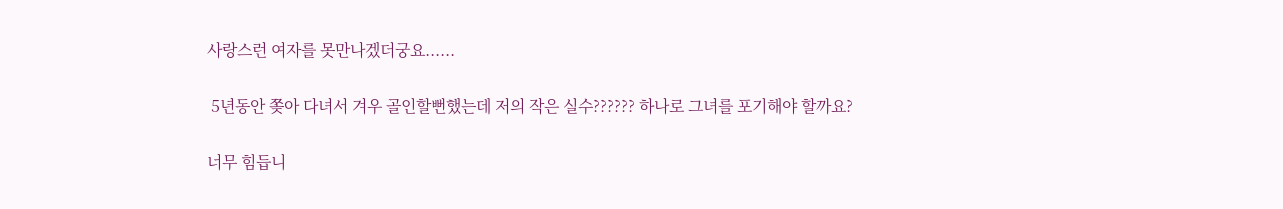사랑스런 여자를 못만나겠더궁요......

 5년동안 쫒아 다녀서 겨우 골인할뻔했는데 저의 작은 실수?????? 하나로 그녀를 포기해야 할까요?

너무 힘듭니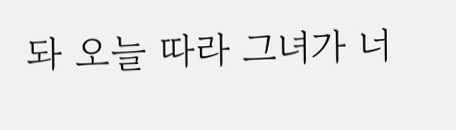돠 오늘 따라 그녀가 너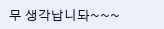무 생각납니돠~~~